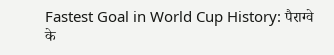Fastest Goal in World Cup History: पैराग्वे के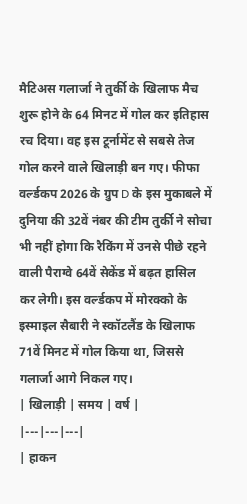मैटिअस गलार्जा ने तुर्की के खिलाफ मैच शुरू होने के 64 मिनट में गोल कर इतिहास रच दिया। वह इस टूर्नामेंट से सबसे तेज गोल करने वाले खिलाड़ी बन गए। फीफा वर्ल्डकप 2026 के ग्रुप D के इस मुकाबले में दुनिया की 32वें नंबर की टीम तुर्की ने सोचा भी नहीं होगा कि रैकिंग में उनसे पीछे रहने वाली पैराग्वे 64वें सेकेंड में बढ़त हासिल कर लेगी। इस वर्ल्डकप में मोरक्को के इस्माइल सैबारी ने स्कॉटलैंड के खिलाफ 71वें मिनट में गोल किया था, जिससे गलार्जा आगे निकल गए।
| खिलाड़ी | समय | वर्ष |
|---|---|---|
| हाकन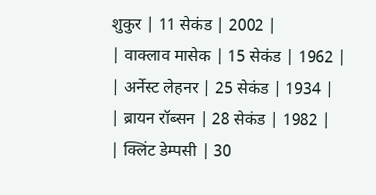शुकुर | 11 सेकंड | 2002 |
| वाक्लाव मासेक | 15 सेकंड | 1962 |
| अर्नेस्ट लेहनर | 25 सेकंड | 1934 |
| ब्रायन रॉब्सन | 28 सेकंड | 1982 |
| क्लिंट डेम्पसी | 30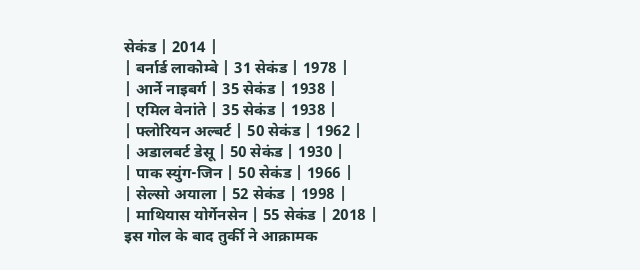सेकंड | 2014 |
| बर्नार्ड लाकोम्बे | 31 सेकंड | 1978 |
| आर्ने नाइबर्ग | 35 सेकंड | 1938 |
| एमिल वेनांते | 35 सेकंड | 1938 |
| फ्लोरियन अल्बर्ट | 50 सेकंड | 1962 |
| अडालबर्ट डेसू | 50 सेकंड | 1930 |
| पाक स्युंग-जिन | 50 सेकंड | 1966 |
| सेल्सो अयाला | 52 सेकंड | 1998 |
| माथियास योर्गेनसेन | 55 सेकंड | 2018 |
इस गोल के बाद तुर्की ने आक्रामक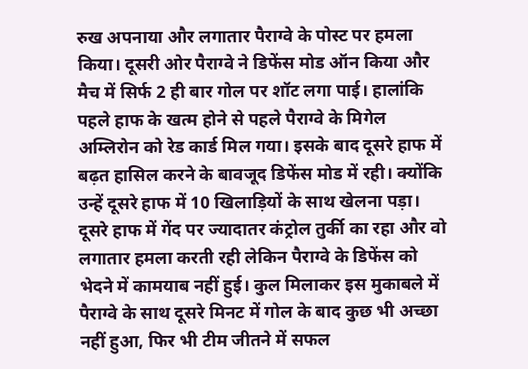रुख अपनाया और लगातार पैराग्वे के पोस्ट पर हमला किया। दूसरी ओर पैराग्वे ने डिफेंस मोड ऑन किया और मैच में सिर्फ 2 ही बार गोल पर शॉट लगा पाई। हालांकि पहले हाफ के खत्म होने से पहले पैराग्वे के मिगेल अम्लिरोन को रेड कार्ड मिल गया। इसके बाद दूसरे हाफ में बढ़त हासिल करने के बावजूद डिफेंस मोड में रही। क्योंकि उन्हें दूसरे हाफ में 10 खिलाड़ियों के साथ खेलना पड़ा।
दूसरे हाफ में गेंद पर ज्यादातर कंट्रोल तुर्की का रहा और वो लगातार हमला करती रही लेकिन पैराग्वे के डिफेंस को भेदने में कामयाब नहीं हुई। कुल मिलाकर इस मुकाबले में पैराग्वे के साथ दूसरे मिनट में गोल के बाद कुछ भी अच्छा नहीं हुआ, फिर भी टीम जीतने में सफल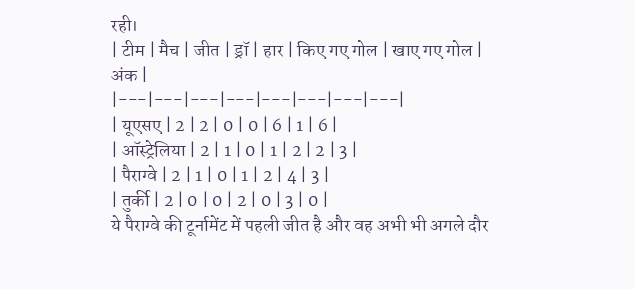रही।
| टीम | मैच | जीत | ड्रॉ | हार | किए गए गोल | खाए गए गोल | अंक |
|---|---|---|---|---|---|---|---|
| यूएसए | 2 | 2 | 0 | 0 | 6 | 1 | 6 |
| ऑस्ट्रेलिया | 2 | 1 | 0 | 1 | 2 | 2 | 3 |
| पैराग्वे | 2 | 1 | 0 | 1 | 2 | 4 | 3 |
| तुर्की | 2 | 0 | 0 | 2 | 0 | 3 | 0 |
ये पैराग्वे की टूर्नामेंट में पहली जीत है और वह अभी भी अगले दौर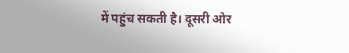में पहुंच सकती है। दूसरी ओर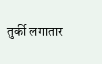तुर्की लगातार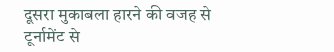दूसरा मुकाबला हारने की वजह से टूर्नामेंट से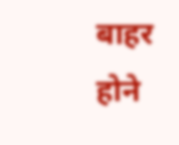बाहर होने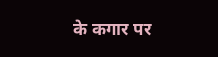के कगार पर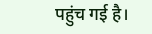पहुंच गई है।